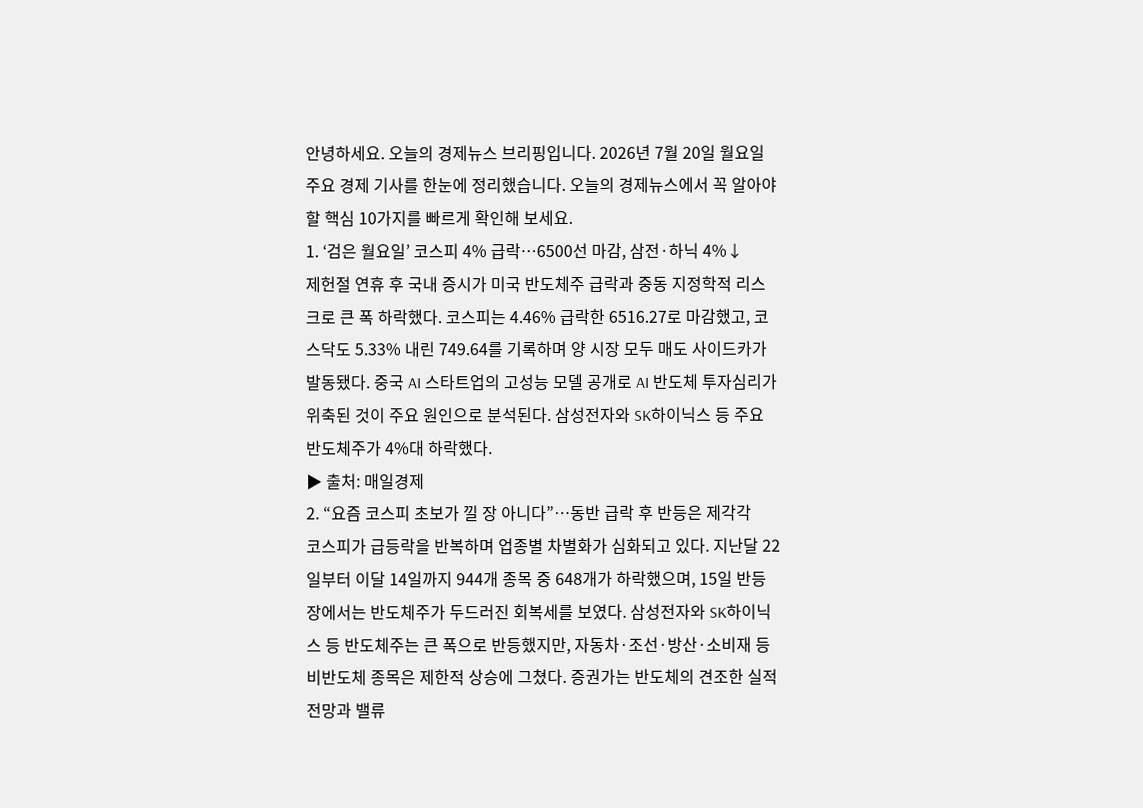안녕하세요. 오늘의 경제뉴스 브리핑입니다. 2026년 7월 20일 월요일 주요 경제 기사를 한눈에 정리했습니다. 오늘의 경제뉴스에서 꼭 알아야 할 핵심 10가지를 빠르게 확인해 보세요.
1. ‘검은 월요일’ 코스피 4% 급락…6500선 마감, 삼전·하닉 4%↓
제헌절 연휴 후 국내 증시가 미국 반도체주 급락과 중동 지정학적 리스크로 큰 폭 하락했다. 코스피는 4.46% 급락한 6516.27로 마감했고, 코스닥도 5.33% 내린 749.64를 기록하며 양 시장 모두 매도 사이드카가 발동됐다. 중국 AI 스타트업의 고성능 모델 공개로 AI 반도체 투자심리가 위축된 것이 주요 원인으로 분석된다. 삼성전자와 SK하이닉스 등 주요 반도체주가 4%대 하락했다.
▶ 출처: 매일경제
2. “요즘 코스피 초보가 낄 장 아니다”…동반 급락 후 반등은 제각각
코스피가 급등락을 반복하며 업종별 차별화가 심화되고 있다. 지난달 22일부터 이달 14일까지 944개 종목 중 648개가 하락했으며, 15일 반등장에서는 반도체주가 두드러진 회복세를 보였다. 삼성전자와 SK하이닉스 등 반도체주는 큰 폭으로 반등했지만, 자동차·조선·방산·소비재 등 비반도체 종목은 제한적 상승에 그쳤다. 증권가는 반도체의 견조한 실적 전망과 밸류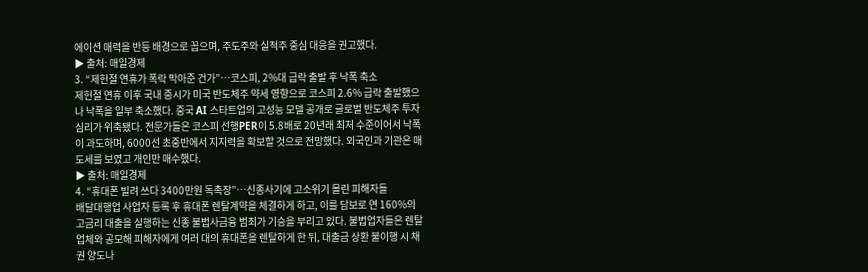에이션 매력을 반등 배경으로 꼽으며, 주도주와 실적주 중심 대응을 권고했다.
▶ 출처: 매일경제
3. “제헌절 연휴가 폭락 막아준 건가”…코스피, 2%대 급락 출발 후 낙폭 축소
제헌절 연휴 이후 국내 증시가 미국 반도체주 약세 영향으로 코스피 2.6% 급락 출발했으나 낙폭을 일부 축소했다. 중국 AI 스타트업의 고성능 모델 공개로 글로벌 반도체주 투자심리가 위축됐다. 전문가들은 코스피 선행PER이 5.8배로 20년래 최저 수준이어서 낙폭이 과도하며, 6000선 초중반에서 지지력을 확보할 것으로 전망했다. 외국인과 기관은 매도세를 보였고 개인만 매수했다.
▶ 출처: 매일경제
4. “휴대폰 빌려 쓰다 3400만원 독촉장”…신종사기에 고소위기 몰린 피해자들
배달대행업 사업자 등록 후 휴대폰 렌탈계약을 체결하게 하고, 이를 담보로 연 160%의 고금리 대출을 실행하는 신종 불법사금융 범죄가 기승을 부리고 있다. 불법업자들은 렌탈업체와 공모해 피해자에게 여러 대의 휴대폰을 렌탈하게 한 뒤, 대출금 상환 불이행 시 채권 양도나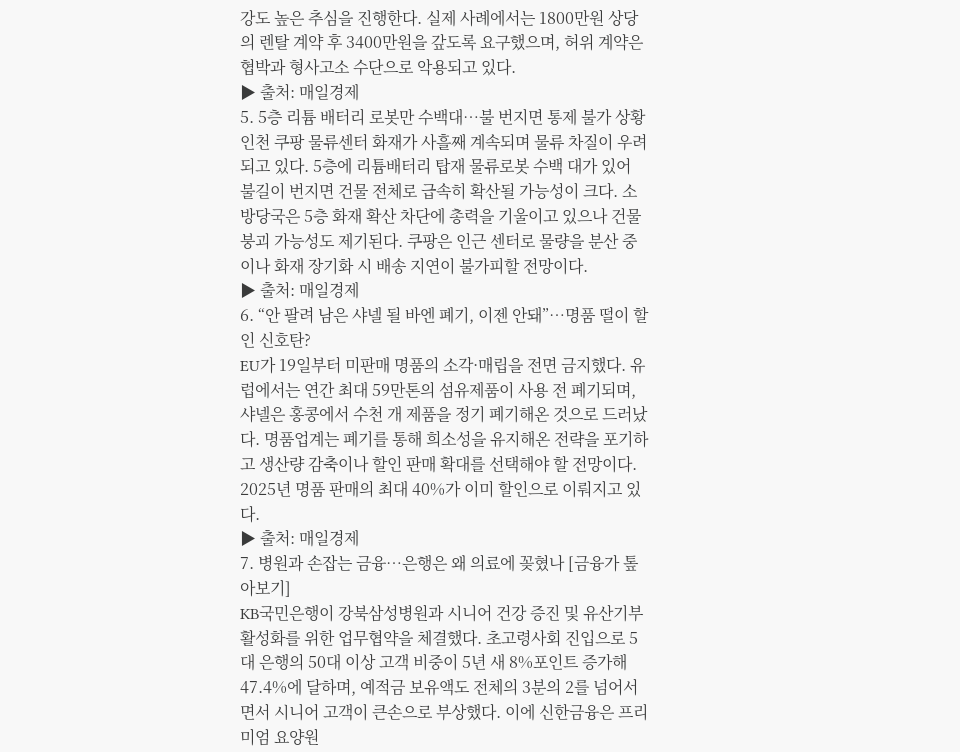강도 높은 추심을 진행한다. 실제 사례에서는 1800만원 상당의 렌탈 계약 후 3400만원을 갚도록 요구했으며, 허위 계약은 협박과 형사고소 수단으로 악용되고 있다.
▶ 출처: 매일경제
5. 5층 리튬 배터리 로봇만 수백대…불 번지면 통제 불가 상황
인천 쿠팡 물류센터 화재가 사흘째 계속되며 물류 차질이 우려되고 있다. 5층에 리튬배터리 탑재 물류로봇 수백 대가 있어 불길이 번지면 건물 전체로 급속히 확산될 가능성이 크다. 소방당국은 5층 화재 확산 차단에 총력을 기울이고 있으나 건물 붕괴 가능성도 제기된다. 쿠팡은 인근 센터로 물량을 분산 중이나 화재 장기화 시 배송 지연이 불가피할 전망이다.
▶ 출처: 매일경제
6. “안 팔려 남은 샤넬 될 바엔 폐기, 이젠 안돼”…명품 떨이 할인 신호탄?
EU가 19일부터 미판매 명품의 소각·매립을 전면 금지했다. 유럽에서는 연간 최대 59만톤의 섬유제품이 사용 전 폐기되며, 샤넬은 홍콩에서 수천 개 제품을 정기 폐기해온 것으로 드러났다. 명품업계는 폐기를 통해 희소성을 유지해온 전략을 포기하고 생산량 감축이나 할인 판매 확대를 선택해야 할 전망이다. 2025년 명품 판매의 최대 40%가 이미 할인으로 이뤄지고 있다.
▶ 출처: 매일경제
7. 병원과 손잡는 금융…은행은 왜 의료에 꽂혔나 [금융가 톺아보기]
KB국민은행이 강북삼성병원과 시니어 건강 증진 및 유산기부 활성화를 위한 업무협약을 체결했다. 초고령사회 진입으로 5대 은행의 50대 이상 고객 비중이 5년 새 8%포인트 증가해 47.4%에 달하며, 예적금 보유액도 전체의 3분의 2를 넘어서면서 시니어 고객이 큰손으로 부상했다. 이에 신한금융은 프리미엄 요양원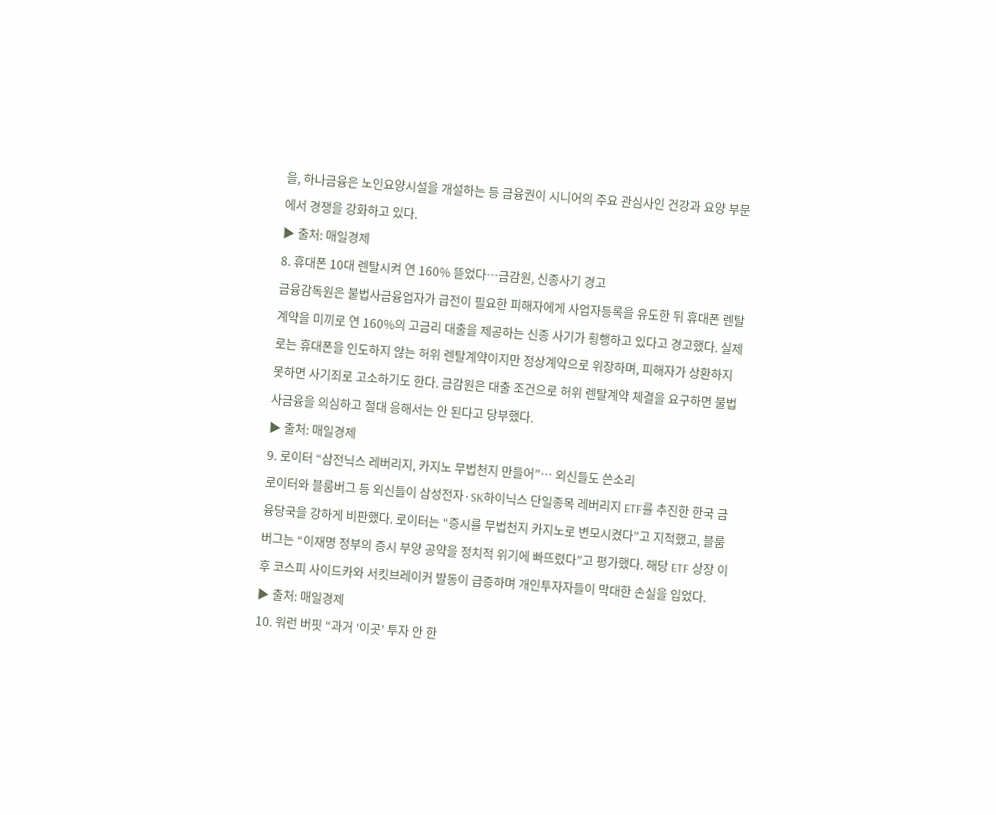을, 하나금융은 노인요양시설을 개설하는 등 금융권이 시니어의 주요 관심사인 건강과 요양 부문에서 경쟁을 강화하고 있다.
▶ 출처: 매일경제
8. 휴대폰 10대 렌탈시켜 연 160% 뜯었다…금감원, 신종사기 경고
금융감독원은 불법사금융업자가 급전이 필요한 피해자에게 사업자등록을 유도한 뒤 휴대폰 렌탈계약을 미끼로 연 160%의 고금리 대출을 제공하는 신종 사기가 횡행하고 있다고 경고했다. 실제로는 휴대폰을 인도하지 않는 허위 렌탈계약이지만 정상계약으로 위장하며, 피해자가 상환하지 못하면 사기죄로 고소하기도 한다. 금감원은 대출 조건으로 허위 렌탈계약 체결을 요구하면 불법사금융을 의심하고 절대 응해서는 안 된다고 당부했다.
▶ 출처: 매일경제
9. 로이터 “삼전닉스 레버리지, 카지노 무법천지 만들어”… 외신들도 쓴소리
로이터와 블룸버그 등 외신들이 삼성전자·SK하이닉스 단일종목 레버리지 ETF를 추진한 한국 금융당국을 강하게 비판했다. 로이터는 “증시를 무법천지 카지노로 변모시켰다”고 지적했고, 블룸버그는 “이재명 정부의 증시 부양 공약을 정치적 위기에 빠뜨렸다”고 평가했다. 해당 ETF 상장 이후 코스피 사이드카와 서킷브레이커 발동이 급증하며 개인투자자들이 막대한 손실을 입었다.
▶ 출처: 매일경제
10. 워런 버핏 “과거 ‘이곳’ 투자 안 한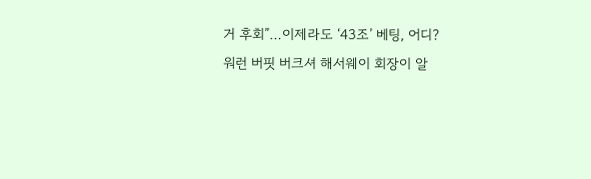거 후회”…이제라도 ‘43조’ 베팅, 어디?
워런 버핏 버크셔 해서웨이 회장이 알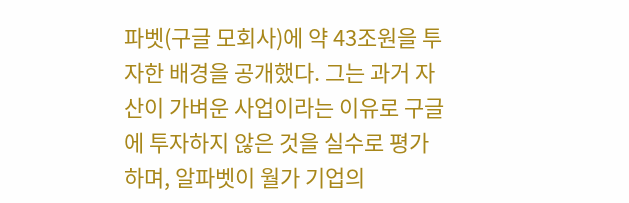파벳(구글 모회사)에 약 43조원을 투자한 배경을 공개했다. 그는 과거 자산이 가벼운 사업이라는 이유로 구글에 투자하지 않은 것을 실수로 평가하며, 알파벳이 월가 기업의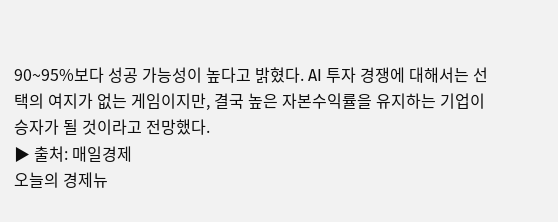90~95%보다 성공 가능성이 높다고 밝혔다. AI 투자 경쟁에 대해서는 선택의 여지가 없는 게임이지만, 결국 높은 자본수익률을 유지하는 기업이 승자가 될 것이라고 전망했다.
▶ 출처: 매일경제
오늘의 경제뉴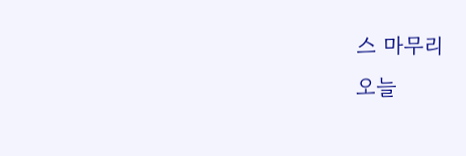스 마무리
오늘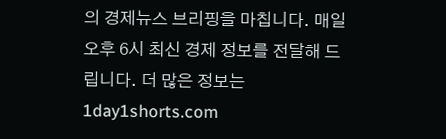의 경제뉴스 브리핑을 마칩니다. 매일 오후 6시 최신 경제 정보를 전달해 드립니다. 더 많은 정보는 1day1shorts.com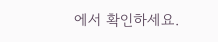에서 확인하세요.